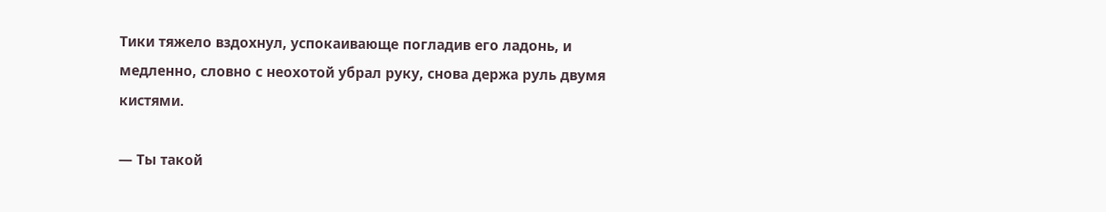Тики тяжело вздохнул, успокаивающе погладив его ладонь, и медленно, словно с неохотой убрал руку, снова держа руль двумя кистями.

— Ты такой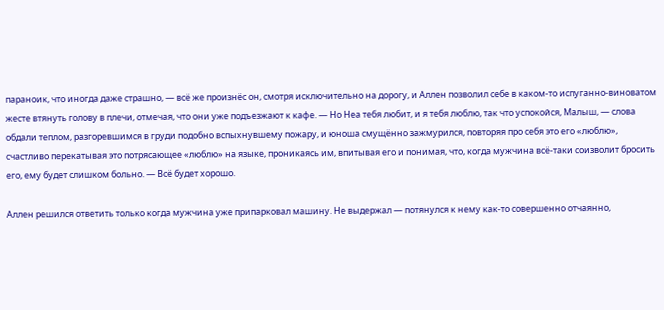параноик, что иногда даже страшно, — всё же произнёс он, смотря исключительно на дорогу, и Аллен позволил себе в каком-то испуганно-виноватом жесте втянуть голову в плечи, отмечая, что они уже подъезжают к кафе. — Но Неа тебя любит, и я тебя люблю, так что успокойся, Малыш, — слова обдали теплом, разгоревшимся в груди подобно вспыхнувшему пожару, и юноша смущённо зажмурился, повторяя про себя это его «люблю», счастливо перекатывая это потрясающее «люблю» на языке, проникаясь им, впитывая его и понимая, что, когда мужчина всё-таки соизволит бросить его, ему будет слишком больно. — Всё будет хорошо.

Аллен решился ответить только когда мужчина уже припарковал машину. Не выдержал — потянулся к нему как-то совершенно отчаянно,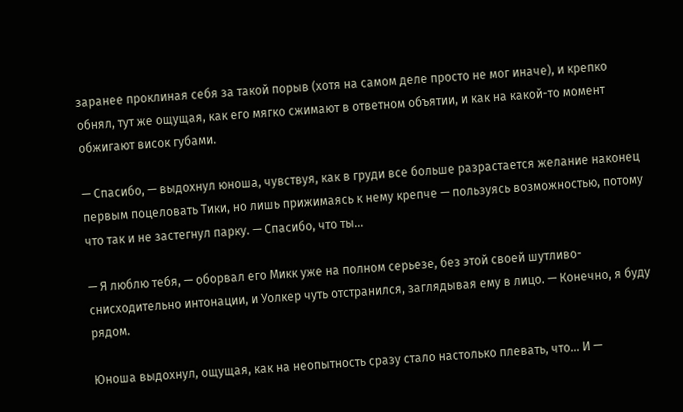заранее проклиная себя за такой порыв (хотя на самом деле просто не мог иначе), и крепко обнял, тут же ощущая, как его мягко сжимают в ответном объятии, и как на какой-то момент обжигают висок губами.

— Спасибо, — выдохнул юноша, чувствуя, как в груди все больше разрастается желание наконец первым поцеловать Тики, но лишь прижимаясь к нему крепче — пользуясь возможностью, потому что так и не застегнул парку. — Спасибо, что ты…

— Я люблю тебя, — оборвал его Микк уже на полном серьезе, без этой своей шутливо-снисходительно интонации, и Уолкер чуть отстранился, заглядывая ему в лицо. — Конечно, я буду рядом.

Юноша выдохнул, ощущая, как на неопытность сразу стало настолько плевать, что… И —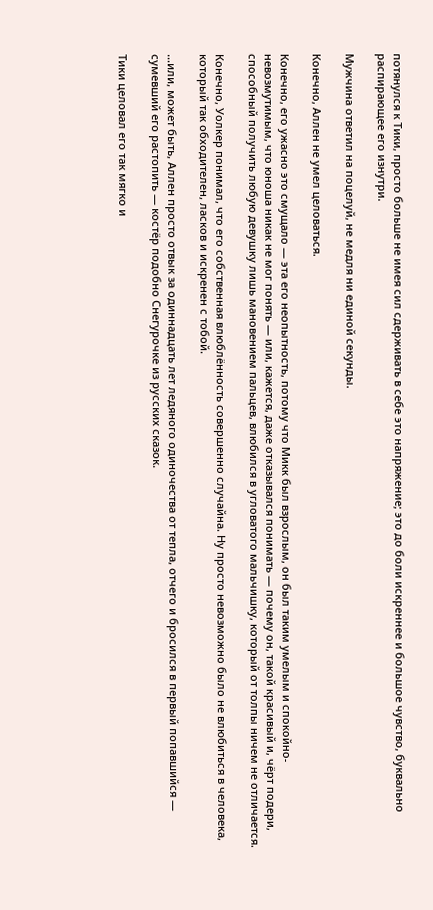потянулся к Тики, просто больше не имея сил сдерживать в себе это напряжение; это до боли искреннее и большое чувство, буквально распирающее его изнутри.

Мужчина ответил на поцелуй, не медля ни единой секунды.

Конечно, Аллен не умел целоваться.

Конечно, его ужасно это смущало — эта его неопытность, потому что Микк был взрослым, он был таким умелым и спокойно-невозмутимым, что юноша никак не мог понять — или, кажется, даже отказывался понимать — почему он, такой красивый и, чёрт подери, способный получить любую девушку лишь мановением пальцев, влюбился в угловатого мальчишку, который от толпы ничем не отличается.

Конечно, Уолкер понимал, что его собственная влюблённость совершенно случайна. Ну просто невозможно было не влюбиться в человека, который так обходителен, ласков и искренен с тобой.

…или, может быть, Аллен просто отвык за одиннадцать лет ледяного одиночества от тепла, отчего и бросился в первый попавшийся — сумевший его растопить — костёр подобно Снегурочке из русских сказок.

Тики целовал его так мягко и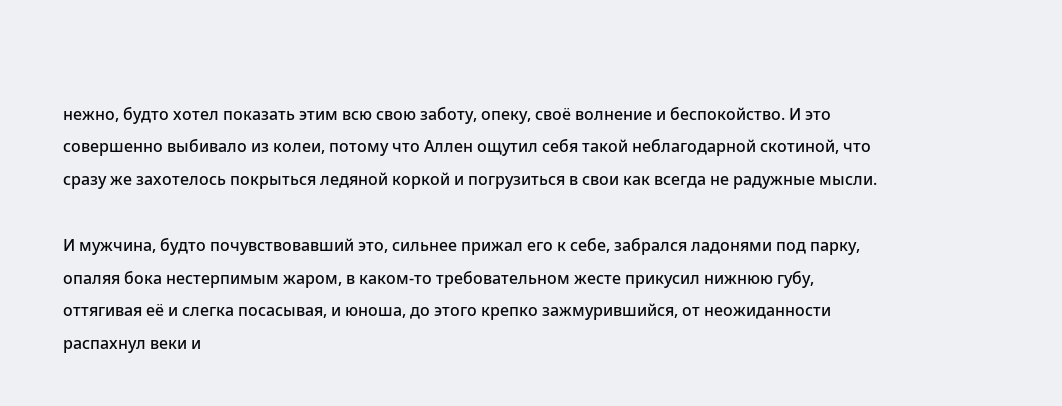нежно, будто хотел показать этим всю свою заботу, опеку, своё волнение и беспокойство. И это совершенно выбивало из колеи, потому что Аллен ощутил себя такой неблагодарной скотиной, что сразу же захотелось покрыться ледяной коркой и погрузиться в свои как всегда не радужные мысли.

И мужчина, будто почувствовавший это, сильнее прижал его к себе, забрался ладонями под парку, опаляя бока нестерпимым жаром, в каком-то требовательном жесте прикусил нижнюю губу, оттягивая её и слегка посасывая, и юноша, до этого крепко зажмурившийся, от неожиданности распахнул веки и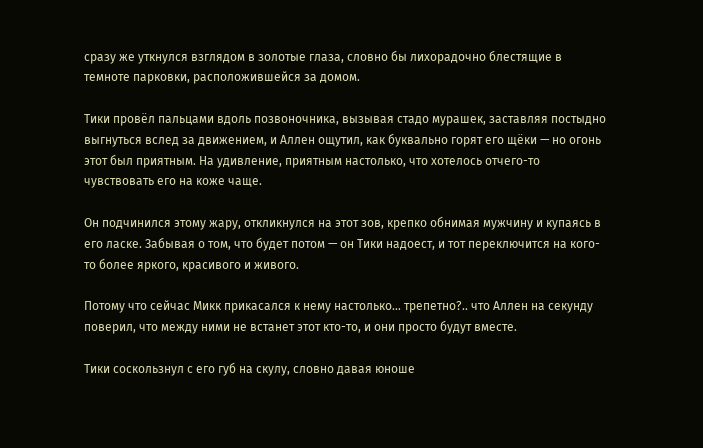сразу же уткнулся взглядом в золотые глаза, словно бы лихорадочно блестящие в темноте парковки, расположившейся за домом.

Тики провёл пальцами вдоль позвоночника, вызывая стадо мурашек, заставляя постыдно выгнуться вслед за движением, и Аллен ощутил, как буквально горят его щёки — но огонь этот был приятным. На удивление, приятным настолько, что хотелось отчего-то чувствовать его на коже чаще.

Он подчинился этому жару, откликнулся на этот зов, крепко обнимая мужчину и купаясь в его ласке. Забывая о том, что будет потом — он Тики надоест, и тот переключится на кого-то более яркого, красивого и живого.

Потому что сейчас Микк прикасался к нему настолько… трепетно?.. что Аллен на секунду поверил, что между ними не встанет этот кто-то, и они просто будут вместе.

Тики соскользнул с его губ на скулу, словно давая юноше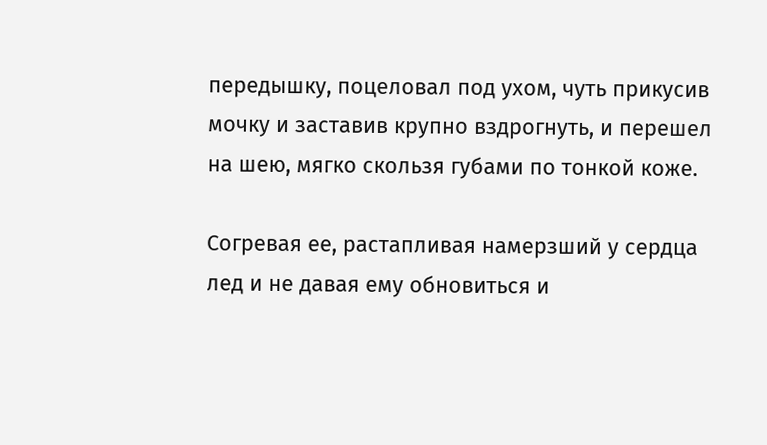передышку, поцеловал под ухом, чуть прикусив мочку и заставив крупно вздрогнуть, и перешел на шею, мягко скользя губами по тонкой коже.

Согревая ее, растапливая намерзший у сердца лед и не давая ему обновиться и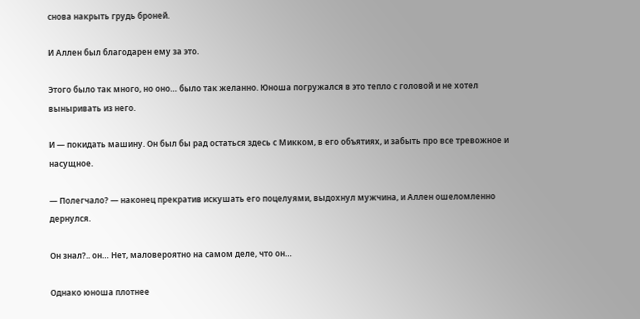снова накрыть грудь броней.

И Аллен был благодарен ему за это.

Этого было так много, но оно… было так желанно. Юноша погружался в это тепло с головой и не хотел выныривать из него.

И — покидать машину. Он был бы рад остаться здесь с Микком, в его объятиях, и забыть про все тревожное и насущное.

— Полегчало? — наконец прекратив искушать его поцелуями, выдохнул мужчина, и Аллен ошеломленно дернулся.

Он знал?.. он… Нет, маловероятно на самом деле, что он…

Однако юноша плотнее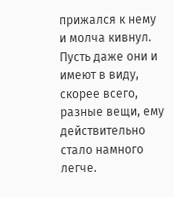прижался к нему и молча кивнул. Пусть даже они и имеют в виду, скорее всего, разные вещи, ему действительно стало намного легче.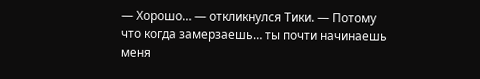— Хорошо… — откликнулся Тики. — Потому что когда замерзаешь… ты почти начинаешь меня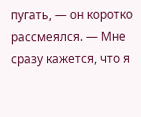пугать, — он коротко рассмеялся. — Мне сразу кажется, что я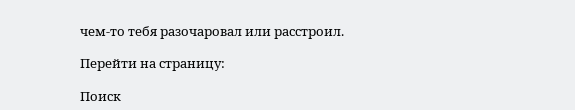чем-то тебя разочаровал или расстроил.

Перейти на страницу:

Поиск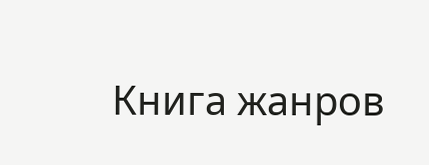Книга жанров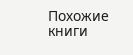Похожие книги